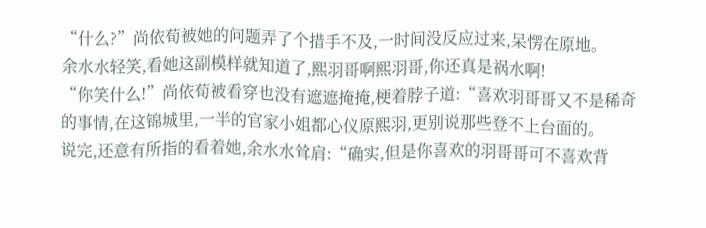“什么?”尚依荀被她的问题弄了个措手不及,一时间没反应过来,呆愣在原地。
余水水轻笑,看她这副模样就知道了,熙羽哥啊熙羽哥,你还真是祸水啊!
“你笑什么!”尚依荀被看穿也没有遮遮掩掩,梗着脖子道:“喜欢羽哥哥又不是稀奇的事情,在这锦城里,一半的官家小姐都心仪原熙羽,更别说那些登不上台面的。
说完,还意有所指的看着她,余水水耸肩:“确实,但是你喜欢的羽哥哥可不喜欢背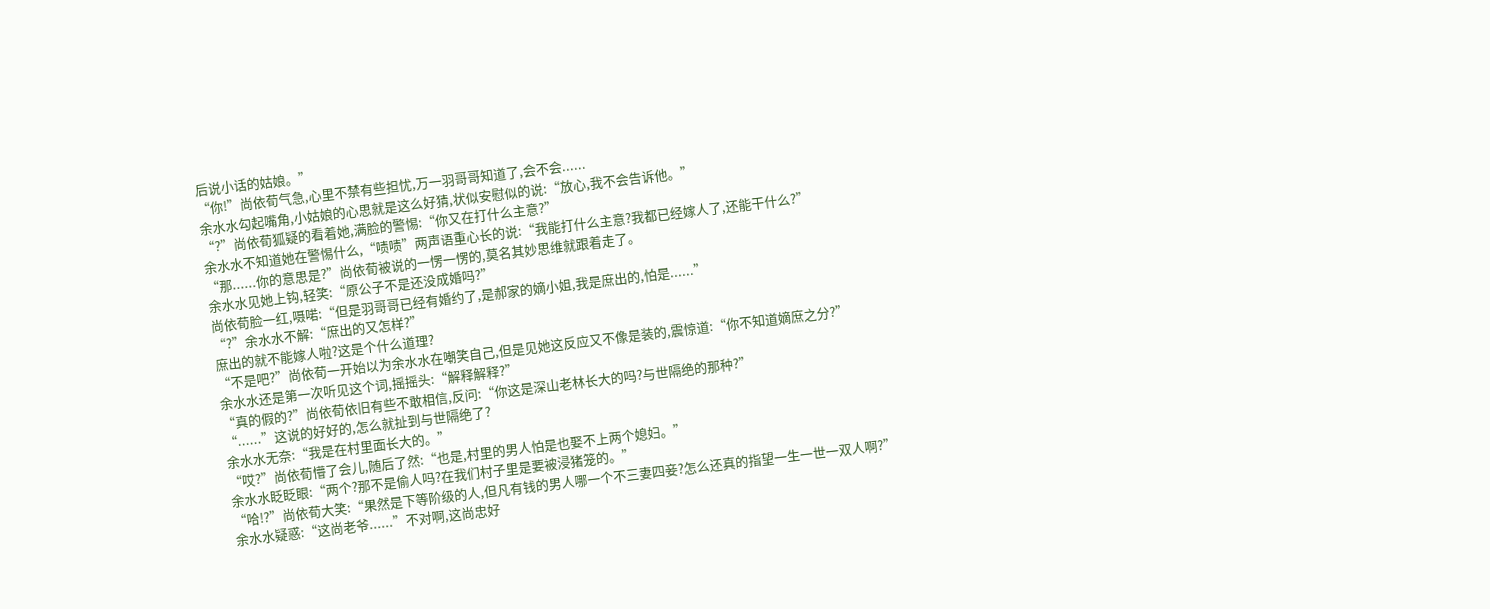后说小话的姑娘。”
“你!”尚依荀气急,心里不禁有些担忧,万一羽哥哥知道了,会不会......
余水水勾起嘴角,小姑娘的心思就是这么好猜,状似安慰似的说:“放心,我不会告诉他。”
“?”尚依荀狐疑的看着她,满脸的警惕:“你又在打什么主意?”
余水水不知道她在警惕什么,“啧啧”两声语重心长的说:“我能打什么主意?我都已经嫁人了,还能干什么?”
“那......你的意思是?”尚依荀被说的一愣一愣的,莫名其妙思维就跟着走了。
余水水见她上钩,轻笑:“原公子不是还没成婚吗?”
尚依荀脸一红,嗫喏:“但是羽哥哥已经有婚约了,是郝家的嫡小姐,我是庶出的,怕是......”
“?”余水水不解:“庶出的又怎样?”
庶出的就不能嫁人啦?这是个什么道理?
“不是吧?”尚依荀一开始以为余水水在嘲笑自己,但是见她这反应又不像是装的,震惊道:“你不知道嫡庶之分?”
余水水还是第一次听见这个词,摇摇头:“解释解释?”
“真的假的?”尚依荀依旧有些不敢相信,反问:“你这是深山老林长大的吗?与世隔绝的那种?”
“......”这说的好好的,怎么就扯到与世隔绝了?
余水水无奈:“我是在村里面长大的。”
“哎?”尚依荀懵了会儿,随后了然:“也是,村里的男人怕是也娶不上两个媳妇。”
余水水眨眨眼:“两个?那不是偷人吗?在我们村子里是要被浸猪笼的。”
“哈!?”尚依荀大笑:“果然是下等阶级的人,但凡有钱的男人哪一个不三妻四妾?怎么还真的指望一生一世一双人啊?”
余水水疑惑:“这尚老爷......”不对啊,这尚忠好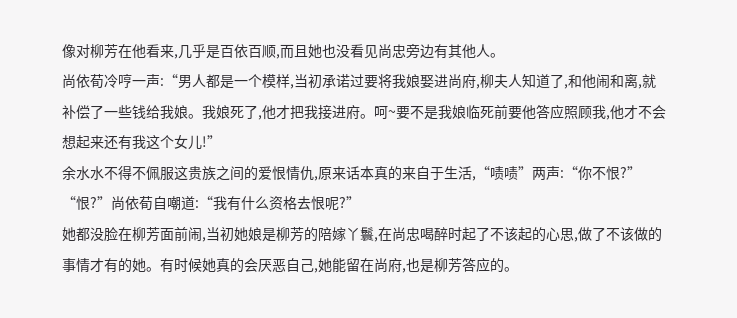像对柳芳在他看来,几乎是百依百顺,而且她也没看见尚忠旁边有其他人。
尚依荀冷哼一声:“男人都是一个模样,当初承诺过要将我娘娶进尚府,柳夫人知道了,和他闹和离,就补偿了一些钱给我娘。我娘死了,他才把我接进府。呵~要不是我娘临死前要他答应照顾我,他才不会想起来还有我这个女儿!”
余水水不得不佩服这贵族之间的爱恨情仇,原来话本真的来自于生活,“啧啧”两声:“你不恨?”
“恨?”尚依荀自嘲道:“我有什么资格去恨呢?”
她都没脸在柳芳面前闹,当初她娘是柳芳的陪嫁丫鬟,在尚忠喝醉时起了不该起的心思,做了不该做的事情才有的她。有时候她真的会厌恶自己,她能留在尚府,也是柳芳答应的。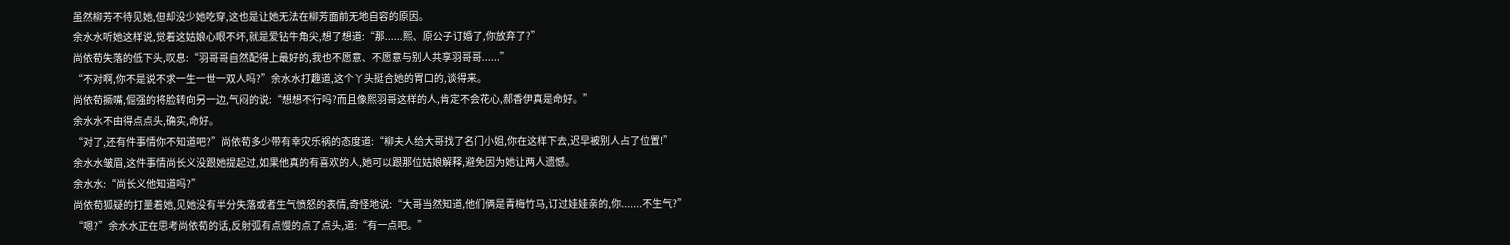虽然柳芳不待见她,但却没少她吃穿,这也是让她无法在柳芳面前无地自容的原因。
余水水听她这样说,觉着这姑娘心眼不坏,就是爱钻牛角尖,想了想道:“那......熙、原公子订婚了,你放弃了?”
尚依荀失落的低下头,叹息:“羽哥哥自然配得上最好的,我也不愿意、不愿意与别人共享羽哥哥......”
“不对啊,你不是说不求一生一世一双人吗?”余水水打趣道,这个丫头挺合她的胃口的,谈得来。
尚依荀撅嘴,倔强的将脸转向另一边,气闷的说:“想想不行吗?而且像熙羽哥这样的人,肯定不会花心,郝香伊真是命好。”
余水水不由得点点头,确实,命好。
“对了,还有件事情你不知道吧?”尚依荀多少带有幸灾乐祸的态度道:“柳夫人给大哥找了名门小姐,你在这样下去,迟早被别人占了位置!”
余水水皱眉,这件事情尚长义没跟她提起过,如果他真的有喜欢的人,她可以跟那位姑娘解释,避免因为她让两人遗憾。
余水水:“尚长义他知道吗?”
尚依荀狐疑的打量着她,见她没有半分失落或者生气愤怒的表情,奇怪地说:“大哥当然知道,他们俩是青梅竹马,订过娃娃亲的,你.......不生气?”
“嗯?”余水水正在思考尚依荀的话,反射弧有点慢的点了点头,道:“有一点吧。”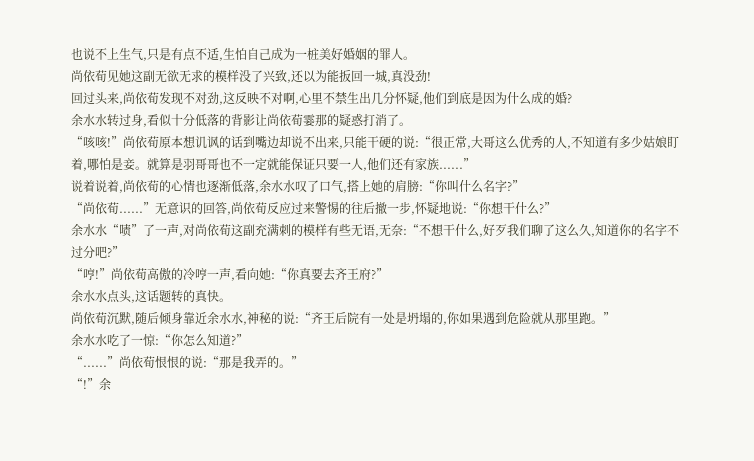也说不上生气,只是有点不适,生怕自己成为一桩美好婚姻的罪人。
尚依荀见她这副无欲无求的模样没了兴致,还以为能扳回一城,真没劲!
回过头来,尚依荀发现不对劲,这反映不对啊,心里不禁生出几分怀疑,他们到底是因为什么成的婚?
余水水转过身,看似十分低落的背影让尚依荀霎那的疑惑打消了。
“咳咳!”尚依荀原本想讥讽的话到嘴边却说不出来,只能干硬的说:“很正常,大哥这么优秀的人,不知道有多少姑娘盯着,哪怕是妾。就算是羽哥哥也不一定就能保证只要一人,他们还有家族......”
说着说着,尚依荀的心情也逐渐低落,余水水叹了口气,搭上她的肩膀:“你叫什么名字?”
“尚依荀......”无意识的回答,尚依荀反应过来警惕的往后撤一步,怀疑地说:“你想干什么?”
余水水“啧”了一声,对尚依荀这副充满刺的模样有些无语,无奈:“不想干什么,好歹我们聊了这么久,知道你的名字不过分吧?”
“哼!”尚依荀高傲的冷哼一声,看向她:“你真要去齐王府?”
余水水点头,这话题转的真快。
尚依荀沉默,随后倾身靠近余水水,神秘的说:“齐王后院有一处是坍塌的,你如果遇到危险就从那里跑。”
余水水吃了一惊:“你怎么知道?”
“......”尚依荀恨恨的说:“那是我弄的。”
“!”余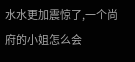水水更加震惊了,一个尚府的小姐怎么会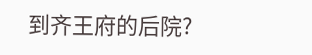到齐王府的后院?